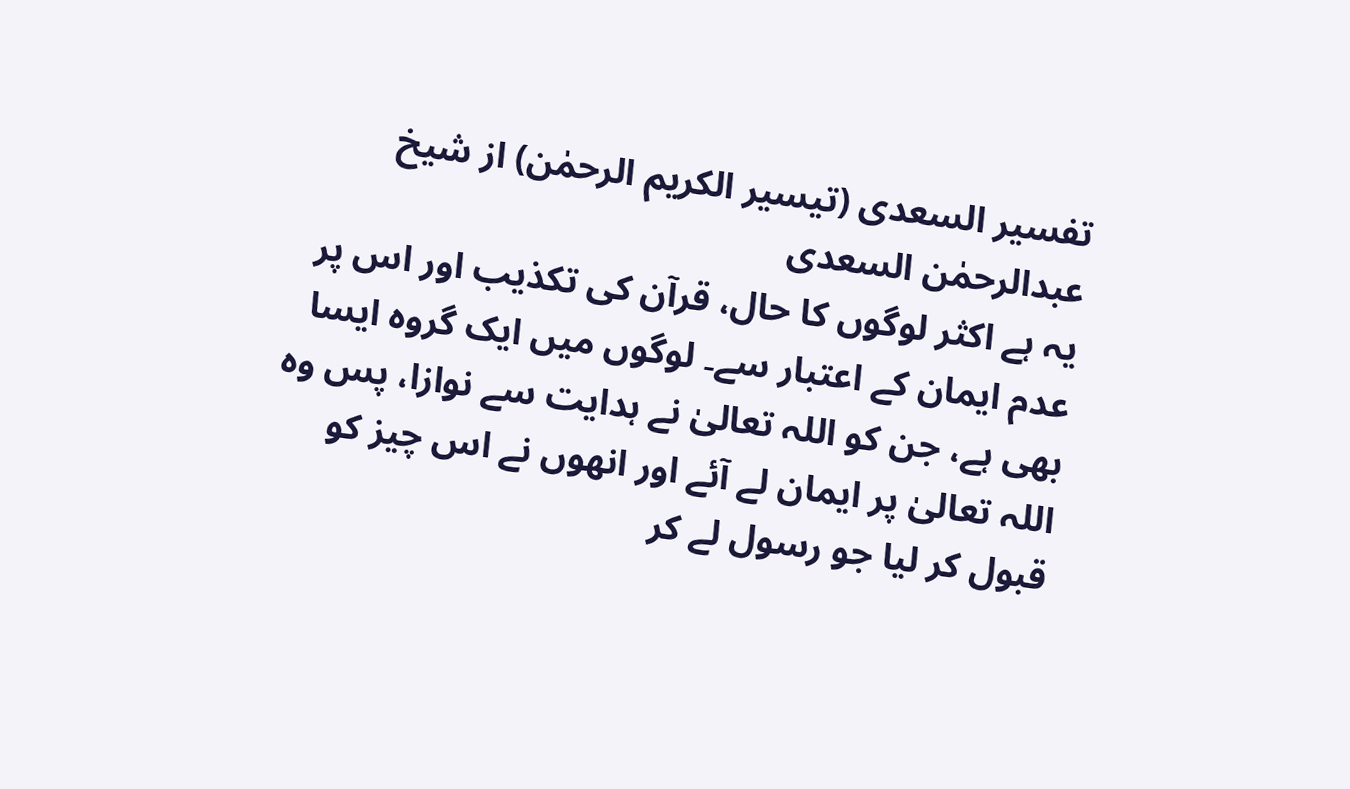تفسیر السعدی (تیسیر الکریم الرحمٰن) از شیخ عبدالرحمٰن السعدی
یہ ہے اکثر لوگوں کا حال، قرآن کی تکذیب اور اس پر عدم ایمان کے اعتبار سے۔ لوگوں میں ایک گروہ ایسا بھی ہے، جن کو اللہ تعالیٰ نے ہدایت سے نوازا، پس وہ اللہ تعالیٰ پر ایمان لے آئے اور انھوں نے اس چیز کو قبول کر لیا جو رسول لے کر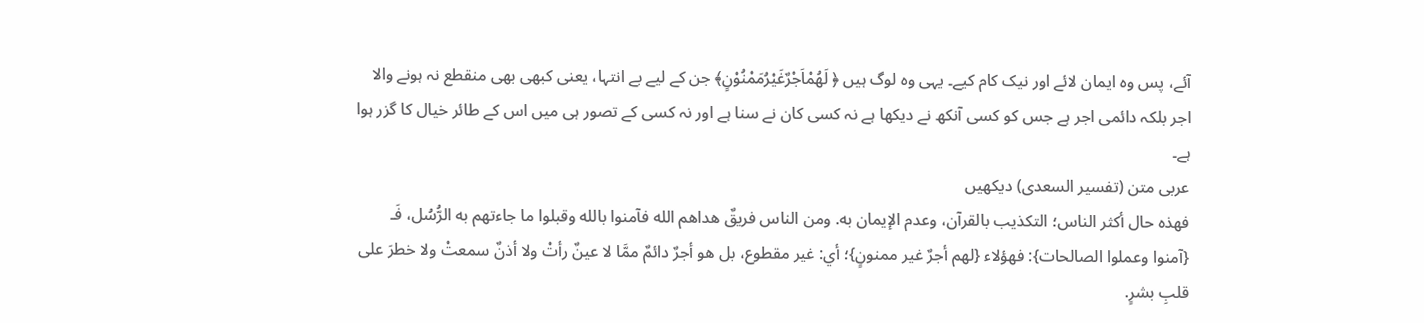آئے، پس وہ ایمان لائے اور نیک کام کیے۔ یہی وہ لوگ ہیں ﴿ لَهُمْاَجْرٌغَیْرُمَمْنُوْنٍ﴾ جن کے لیے بے انتہا، یعنی کبھی بھی منقطع نہ ہونے والا اجر بلکہ دائمی اجر ہے جس کو کسی آنکھ نے دیکھا ہے نہ کسی کان نے سنا ہے اور نہ کسی کے تصور ہی میں اس کے طائر خیال کا گزر ہوا ہے۔
عربی متن (تفسیر السعدی) دیکھیں
فهذه حال أكثر الناس؛ التكذيب بالقرآن، وعدم الإيمان به. ومن الناس فريقٌ هداهم الله فآمنوا بالله وقبلوا ما جاءتهم به الرُّسُل، فَـ {آمنوا وعملوا الصالحات}: فهؤلاء {لهم أجرٌ غير ممنونٍ}؛ أي: غير مقطوع، بل هو أجرٌ دائمٌ ممَّا لا عينٌ رأتْ ولا أذنٌ سمعتْ ولا خطرَ على قلبِ بشرٍ.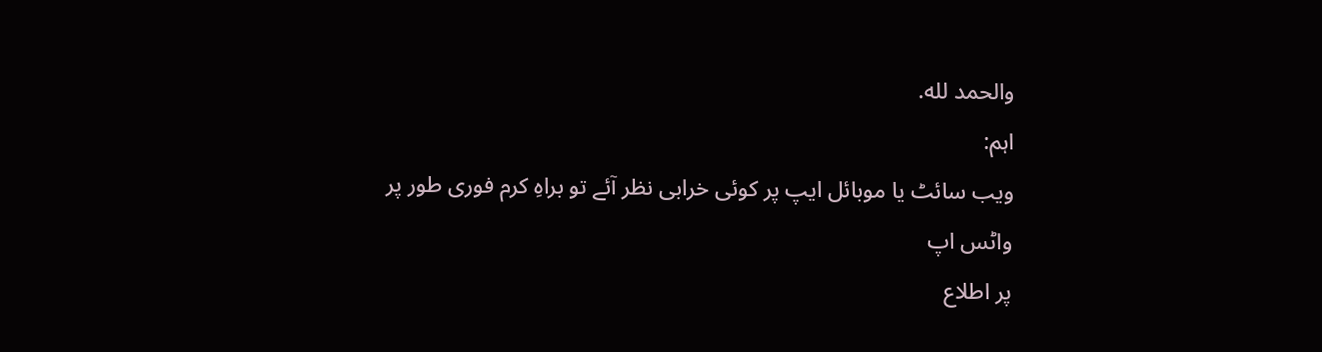والحمد لله.
اہم:
ویب سائٹ یا موبائل ایپ پر کوئی خرابی نظر آئے تو براہِ کرم فوری طور پر
واٹس اپ
پر اطلاع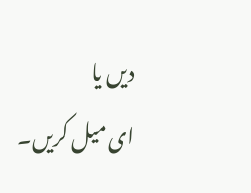دیں یا
ای میل کریں۔